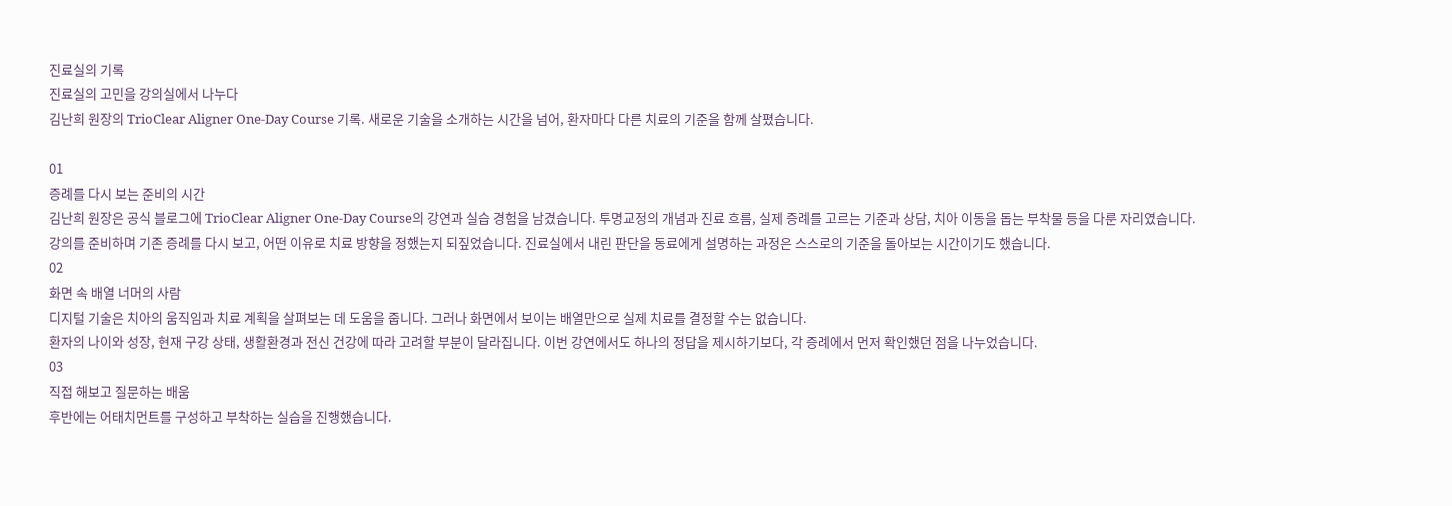진료실의 기록
진료실의 고민을 강의실에서 나누다
김난희 원장의 TrioClear Aligner One-Day Course 기록. 새로운 기술을 소개하는 시간을 넘어, 환자마다 다른 치료의 기준을 함께 살폈습니다.

01
증례를 다시 보는 준비의 시간
김난희 원장은 공식 블로그에 TrioClear Aligner One-Day Course의 강연과 실습 경험을 남겼습니다. 투명교정의 개념과 진료 흐름, 실제 증례를 고르는 기준과 상담, 치아 이동을 돕는 부착물 등을 다룬 자리였습니다.
강의를 준비하며 기존 증례를 다시 보고, 어떤 이유로 치료 방향을 정했는지 되짚었습니다. 진료실에서 내린 판단을 동료에게 설명하는 과정은 스스로의 기준을 돌아보는 시간이기도 했습니다.
02
화면 속 배열 너머의 사람
디지털 기술은 치아의 움직임과 치료 계획을 살펴보는 데 도움을 줍니다. 그러나 화면에서 보이는 배열만으로 실제 치료를 결정할 수는 없습니다.
환자의 나이와 성장, 현재 구강 상태, 생활환경과 전신 건강에 따라 고려할 부분이 달라집니다. 이번 강연에서도 하나의 정답을 제시하기보다, 각 증례에서 먼저 확인했던 점을 나누었습니다.
03
직접 해보고 질문하는 배움
후반에는 어태치먼트를 구성하고 부착하는 실습을 진행했습니다.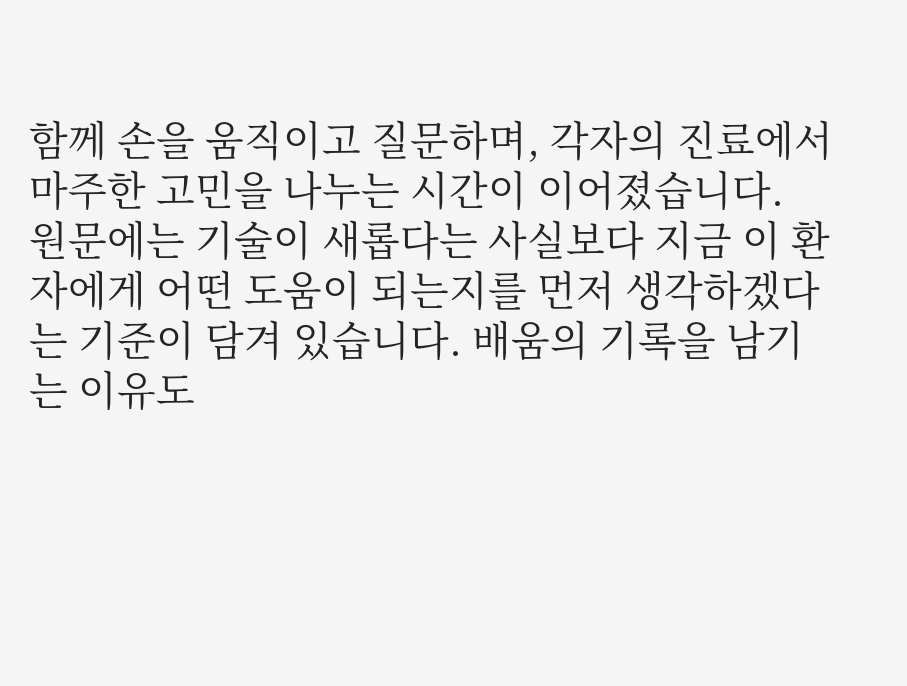함께 손을 움직이고 질문하며, 각자의 진료에서 마주한 고민을 나누는 시간이 이어졌습니다.
원문에는 기술이 새롭다는 사실보다 지금 이 환자에게 어떤 도움이 되는지를 먼저 생각하겠다는 기준이 담겨 있습니다. 배움의 기록을 남기는 이유도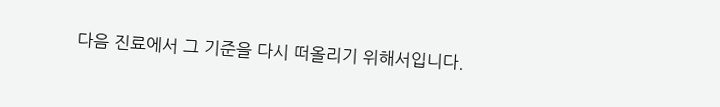다음 진료에서 그 기준을 다시 떠올리기 위해서입니다.